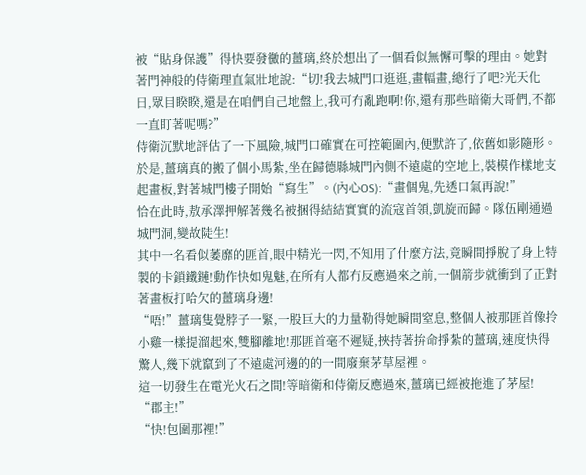被“貼身保護”得快要發黴的薑璃,終於想出了一個看似無懈可擊的理由。她對著門神般的侍衛理直氣壯地說:“切!我去城門口逛逛,畫幅畫,總行了吧?光天化日,眾目睽睽,還是在咱們自己地盤上,我可冇亂跑啊!你,還有那些暗衛大哥們,不都一直盯著呢嗎?”
侍衛沉默地評估了一下風險,城門口確實在可控範圍內,便默許了,依舊如影隨形。
於是,薑璃真的搬了個小馬紮,坐在歸德縣城門內側不遠處的空地上,裝模作樣地支起畫板,對著城門樓子開始“寫生”。(內心OS):“畫個鬼,先透口氣再說!”
恰在此時,敖承澤押解著幾名被捆得結結實實的流寇首領,凱旋而歸。隊伍剛通過城門洞,變故陡生!
其中一名看似萎靡的匪首,眼中精光一閃,不知用了什麼方法,竟瞬間掙脫了身上特製的卡鎖鐵鏈!動作快如鬼魅,在所有人都冇反應過來之前,一個箭步就衝到了正對著畫板打哈欠的薑璃身邊!
“唔!”薑璃隻覺脖子一緊,一股巨大的力量勒得她瞬間窒息,整個人被那匪首像拎小雞一樣提溜起來,雙腳離地!那匪首毫不遲疑,挾持著拚命掙紮的薑璃,速度快得驚人,幾下就竄到了不遠處河邊的的一間廢棄茅草屋裡。
這一切發生在電光火石之間!等暗衛和侍衛反應過來,薑璃已經被拖進了茅屋!
“郡主!”
“快!包圍那裡!”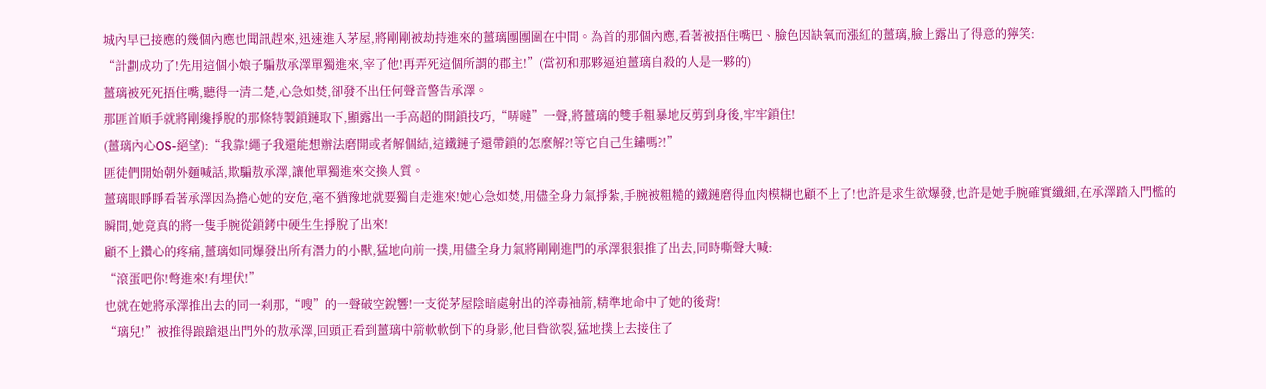城內早已接應的幾個內應也聞訊趕來,迅速進入茅屋,將剛剛被劫持進來的薑璃團團圍在中間。為首的那個內應,看著被捂住嘴巴、臉色因缺氧而漲紅的薑璃,臉上露出了得意的獰笑:
“計劃成功了!先用這個小娘子騙敖承澤單獨進來,宰了他!再弄死這個所謂的郡主!”(當初和那夥逼迫薑璃自殺的人是一夥的)
薑璃被死死捂住嘴,聽得一清二楚,心急如焚,卻發不出任何聲音警告承澤。
那匪首順手就將剛纔掙脫的那條特製鎖鏈取下,顯露出一手高超的開鎖技巧,“哢噠”一聲,將薑璃的雙手粗暴地反剪到身後,牢牢鎖住!
(薑璃內心OS-絕望):“我靠!繩子我還能想辦法磨開或者解個結,這鐵鏈子還帶鎖的怎麼解?!等它自己生鏽嗎?!”
匪徒們開始朝外麵喊話,欺騙敖承澤,讓他單獨進來交換人質。
薑璃眼睜睜看著承澤因為擔心她的安危,毫不猶豫地就要獨自走進來!她心急如焚,用儘全身力氣掙紮,手腕被粗糙的鐵鏈磨得血肉模糊也顧不上了!也許是求生欲爆發,也許是她手腕確實纖細,在承澤踏入門檻的瞬間,她竟真的將一隻手腕從鎖銬中硬生生掙脫了出來!
顧不上鑽心的疼痛,薑璃如同爆發出所有潛力的小獸,猛地向前一撲,用儘全身力氣將剛剛進門的承澤狠狠推了出去,同時嘶聲大喊:
“滾蛋吧你!彆進來!有埋伏!”
也就在她將承澤推出去的同一刹那,“嗖”的一聲破空銳響!一支從茅屋陰暗處射出的淬毒袖箭,精準地命中了她的後背!
“璃兒!”被推得踉蹌退出門外的敖承澤,回頭正看到薑璃中箭軟軟倒下的身影,他目眥欲裂,猛地撲上去接住了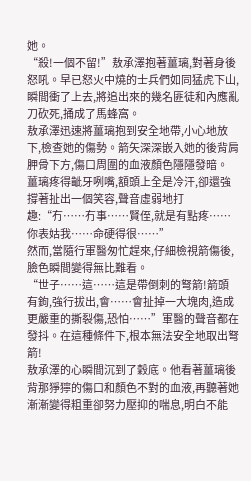她。
“殺!一個不留!”敖承澤抱著薑璃,對著身後怒吼。早已怒火中燒的士兵們如同猛虎下山,瞬間衝了上去,將追出來的幾名匪徒和內應亂刀砍死,捅成了馬蜂窩。
敖承澤迅速將薑璃抱到安全地帶,小心地放下,檢查她的傷勢。箭矢深深嵌入她的後背肩胛骨下方,傷口周圍的血液顏色隱隱發暗。
薑璃疼得齜牙咧嘴,額頭上全是冷汗,卻還強撐著扯出一個笑容,聲音虛弱地打趣:“冇……冇事……賢侄,就是有點疼……你表姑我……命硬得很……”
然而,當隨行軍醫匆忙趕來,仔細檢視箭傷後,臉色瞬間變得無比難看。
“世子……這……這是帶倒刺的弩箭!箭頭有鉤,強行拔出,會……會扯掉一大塊肉,造成更嚴重的撕裂傷,恐怕……”軍醫的聲音都在發抖。在這種條件下,根本無法安全地取出弩箭!
敖承澤的心瞬間沉到了穀底。他看著薑璃後背那猙獰的傷口和顏色不對的血液,再聽著她漸漸變得粗重卻努力壓抑的喘息,明白不能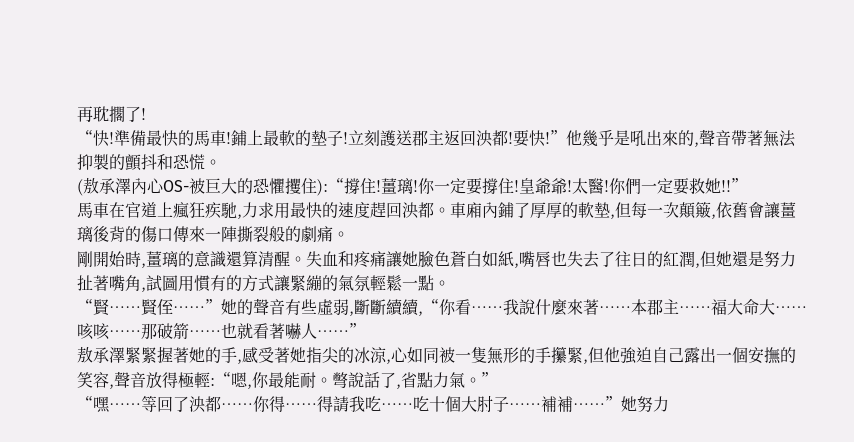再耽擱了!
“快!準備最快的馬車!鋪上最軟的墊子!立刻護送郡主返回泱都!要快!”他幾乎是吼出來的,聲音帶著無法抑製的顫抖和恐慌。
(敖承澤內心OS-被巨大的恐懼攫住):“撐住!薑璃!你一定要撐住!皇爺爺!太醫!你們一定要救她!!”
馬車在官道上瘋狂疾馳,力求用最快的速度趕回泱都。車廂內鋪了厚厚的軟墊,但每一次顛簸,依舊會讓薑璃後背的傷口傳來一陣撕裂般的劇痛。
剛開始時,薑璃的意識還算清醒。失血和疼痛讓她臉色蒼白如紙,嘴唇也失去了往日的紅潤,但她還是努力扯著嘴角,試圖用慣有的方式讓緊繃的氣氛輕鬆一點。
“賢……賢侄……”她的聲音有些虛弱,斷斷續續,“你看……我說什麼來著……本郡主……福大命大……咳咳……那破箭……也就看著嚇人……”
敖承澤緊緊握著她的手,感受著她指尖的冰涼,心如同被一隻無形的手攥緊,但他強迫自己露出一個安撫的笑容,聲音放得極輕:“嗯,你最能耐。彆說話了,省點力氣。”
“嘿……等回了泱都……你得……得請我吃……吃十個大肘子……補補……”她努力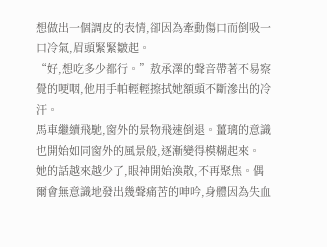想做出一個調皮的表情,卻因為牽動傷口而倒吸一口冷氣,眉頭緊緊皺起。
“好,想吃多少都行。”敖承澤的聲音帶著不易察覺的哽咽,他用手帕輕輕擦拭她額頭不斷滲出的冷汗。
馬車繼續飛馳,窗外的景物飛速倒退。薑璃的意識也開始如同窗外的風景般,逐漸變得模糊起來。
她的話越來越少了,眼神開始渙散,不再聚焦。偶爾會無意識地發出幾聲痛苦的呻吟,身體因為失血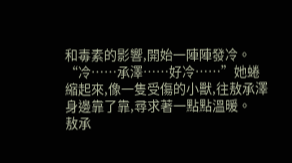和毒素的影響,開始一陣陣發冷。
“冷……承澤……好冷……”她蜷縮起來,像一隻受傷的小獸,往敖承澤身邊靠了靠,尋求著一點點溫暖。
敖承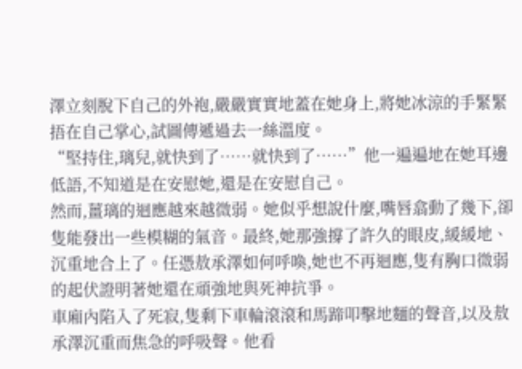澤立刻脫下自己的外袍,嚴嚴實實地蓋在她身上,將她冰涼的手緊緊捂在自己掌心,試圖傳遞過去一絲溫度。
“堅持住,璃兒,就快到了……就快到了……”他一遍遍地在她耳邊低語,不知道是在安慰她,還是在安慰自己。
然而,薑璃的迴應越來越微弱。她似乎想說什麼,嘴唇翕動了幾下,卻隻能發出一些模糊的氣音。最終,她那強撐了許久的眼皮,緩緩地、沉重地合上了。任憑敖承澤如何呼喚,她也不再迴應,隻有胸口微弱的起伏證明著她還在頑強地與死神抗爭。
車廂內陷入了死寂,隻剩下車輪滾滾和馬蹄叩擊地麵的聲音,以及敖承澤沉重而焦急的呼吸聲。他看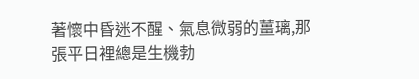著懷中昏迷不醒、氣息微弱的薑璃,那張平日裡總是生機勃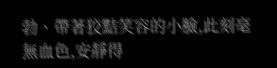勃、帶著狡黠笑容的小臉,此刻毫無血色,安靜得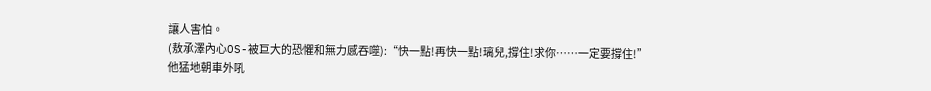讓人害怕。
(敖承澤內心OS-被巨大的恐懼和無力感吞噬):“快一點!再快一點!璃兒,撐住!求你……一定要撐住!”
他猛地朝車外吼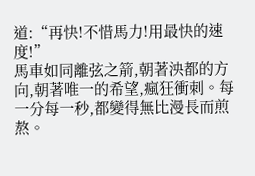道:“再快!不惜馬力!用最快的速度!”
馬車如同離弦之箭,朝著泱都的方向,朝著唯一的希望,瘋狂衝刺。每一分每一秒,都變得無比漫長而煎熬。